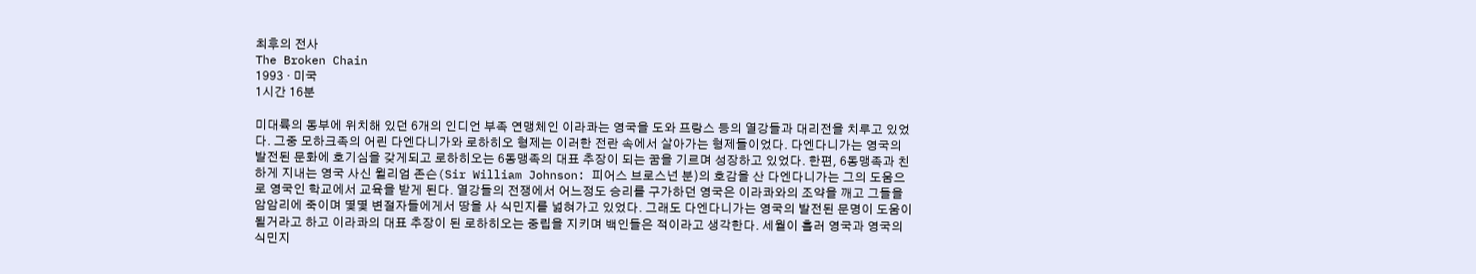최후의 전사
The Broken Chain
1993 · 미국
1시간 16분

미대륙의 동부에 위치해 있던 6개의 인디언 부족 연맹체인 이라콰는 영국을 도와 프랑스 등의 열강들과 대리전을 치루고 있었다. 그중 모하크족의 어린 다엔다니가와 로하히오 형제는 이러한 전란 속에서 살아가는 형제들이었다. 다엔다니가는 영국의 발전된 문화에 호기심을 갖게되고 로하히오는 6동맹족의 대표 추장이 되는 꿈을 기르며 성장하고 있었다. 한편, 6동맹족과 친하게 지내는 영국 사신 윌리엄 존슨(Sir William Johnson: 피어스 브로스넌 분)의 호감을 산 다엔다니가는 그의 도움으로 영국인 학교에서 교육을 받게 된다. 열강들의 전쟁에서 어느정도 승리를 구가하던 영국은 이라콰와의 조약을 깨고 그들을 암암리에 죽이며 몇몇 변절자들에게서 땅을 사 식민지를 넓혀가고 있었다. 그래도 다엔다니가는 영국의 발전된 문명이 도움이 될거라고 하고 이라콰의 대표 추장이 된 로하히오는 중립을 지키며 백인들은 적이라고 생각한다. 세월이 흘러 영국과 영국의 식민지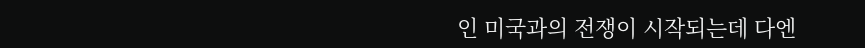인 미국과의 전쟁이 시작되는데 다엔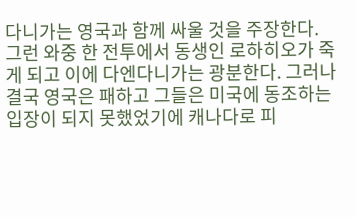다니가는 영국과 함께 싸울 것을 주장한다. 그런 와중 한 전투에서 동생인 로하히오가 죽게 되고 이에 다엔다니가는 광분한다. 그러나 결국 영국은 패하고 그들은 미국에 동조하는 입장이 되지 못했었기에 캐나다로 피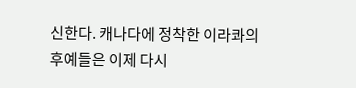신한다. 캐나다에 정착한 이라콰의 후예들은 이제 다시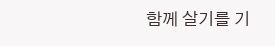함께 살기를 기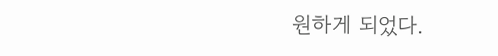원하게 되었다.